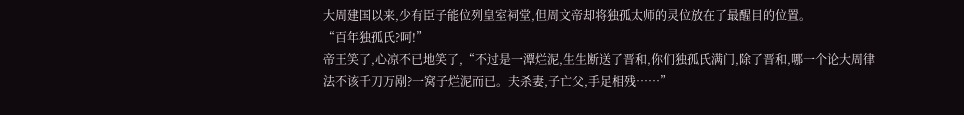大周建国以来,少有臣子能位列皇室祠堂,但周文帝却将独孤太师的灵位放在了最醒目的位置。
“百年独孤氏?呵!”
帝王笑了,心凉不已地笑了,“不过是一潭烂泥,生生断送了晋和,你们独孤氏满门,除了晋和,哪一个论大周律法不该千刀万剐?一窝子烂泥而已。夫杀妻,子亡父,手足相残……”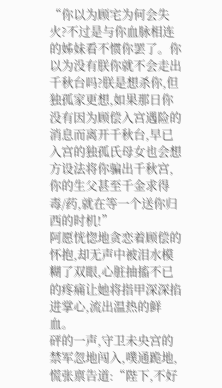“你以为顾宅为何会失火?不过是与你血脉相连的姊妹看不惯你罢了。你以为没有朕你就不会走出千秋台吗?朕是想杀你,但独孤家更想,如果那日你没有因为顾偿入宫遇险的消息而离开千秋台,早已入宫的独孤氏母女也会想方设法将你骗出千秋宫,你的生父甚至千金求得毒/药,就在等一个送你归西的时机!”
阿愿恍惚地贪恋着顾偿的怀抱,却无声中被泪水模糊了双眼,心脏抽搐不已的疼痛让她将指甲深深掐进掌心,流出温热的鲜血。
砰的一声,守卫未央宫的禁军忽地闯入,噗通跪地,慌张禀告道:“陛下,不好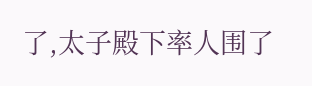了,太子殿下率人围了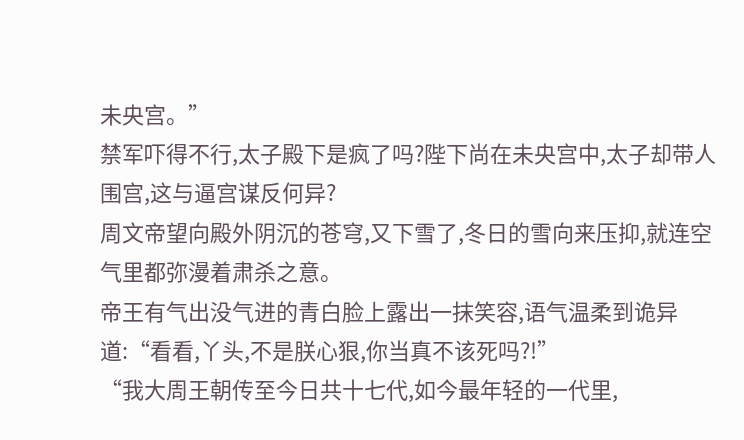未央宫。”
禁军吓得不行,太子殿下是疯了吗?陛下尚在未央宫中,太子却带人围宫,这与逼宫谋反何异?
周文帝望向殿外阴沉的苍穹,又下雪了,冬日的雪向来压抑,就连空气里都弥漫着肃杀之意。
帝王有气出没气进的青白脸上露出一抹笑容,语气温柔到诡异道:“看看,丫头,不是朕心狠,你当真不该死吗?!”
“我大周王朝传至今日共十七代,如今最年轻的一代里,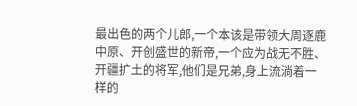最出色的两个儿郎,一个本该是带领大周逐鹿中原、开创盛世的新帝,一个应为战无不胜、开疆扩土的将军,他们是兄弟,身上流淌着一样的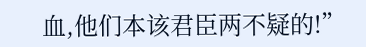血,他们本该君臣两不疑的!”